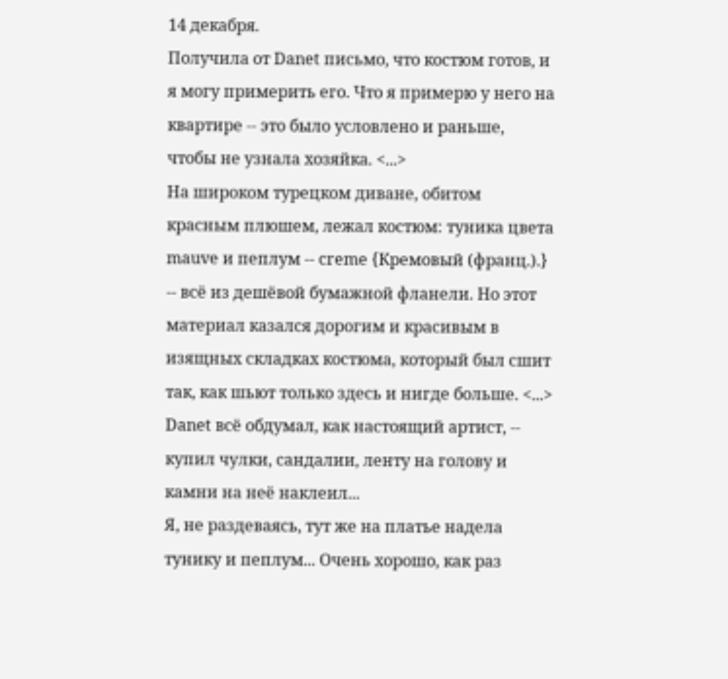14 декабря.
Получила от Danet письмо, что костюм готов, и я могу примерить его. Что я примерю у него на квартире -- это было условлено и раньше, чтобы не узнала хозяйка. <...>
На широком турецком диване, обитом красным плюшем, лежал костюм: туника цвета mauve и пеплум -- creme {Кремовый (франц.).} -- всё из дешёвой бумажной фланели. Но этот материал казался дорогим и красивым в изящных складках костюма, который был сшит так, как шьют только здесь и нигде больше. <...>
Danet всё обдумал, как настоящий артист, -- купил чулки, сандалии, ленту на голову и камни на неё наклеил...
Я, не раздеваясь, тут же на платье надела тунику и пеплум... Очень хорошо, как раз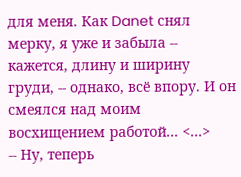для меня. Как Danet снял мерку, я уже и забыла -- кажется, длину и ширину груди, -- однако, всё впору. И он смеялся над моим восхищением работой... <...>
-- Ну, теперь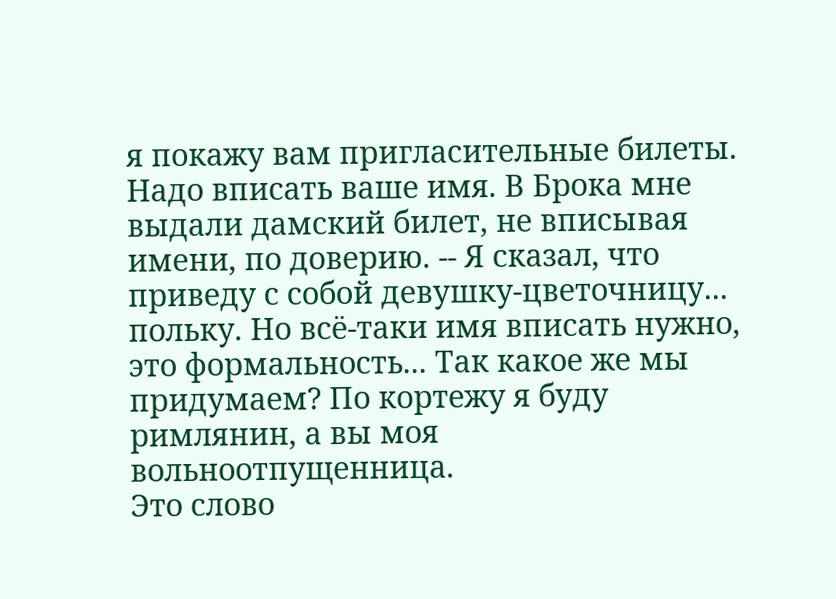я покажу вам пригласительные билеты. Надо вписать ваше имя. В Брока мне выдали дамский билет, не вписывая имени, по доверию. -- Я сказал, что приведу с собой девушку-цветочницу... польку. Но всё-таки имя вписать нужно, это формальность... Так какое же мы придумаем? По кортежу я буду римлянин, а вы моя вольноотпущенница.
Это слово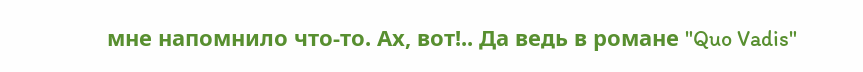мне напомнило что-то. Ах, вот!.. Да ведь в романе "Quo Vadis"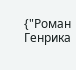{"Роман Генрика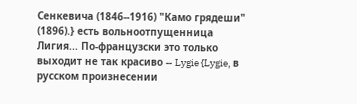Сенкевича (1846--1916) "Камо грядеши" (1896).} есть вольноотпущенница Лигия... По-французски это только выходит не так красиво -- Lygie {Lygie, в русском произнесении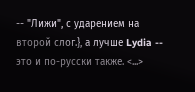-- "Лижи", с ударением на второй слог.}, а лучше Lydia -- это и по-русски также. <...>